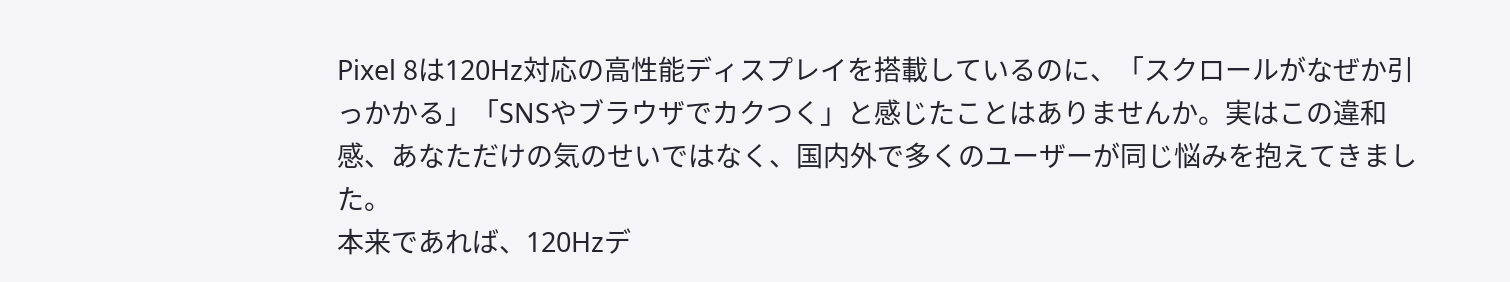Pixel 8は120Hz対応の高性能ディスプレイを搭載しているのに、「スクロールがなぜか引っかかる」「SNSやブラウザでカクつく」と感じたことはありませんか。実はこの違和感、あなただけの気のせいではなく、国内外で多くのユーザーが同じ悩みを抱えてきました。
本来であれば、120Hzデ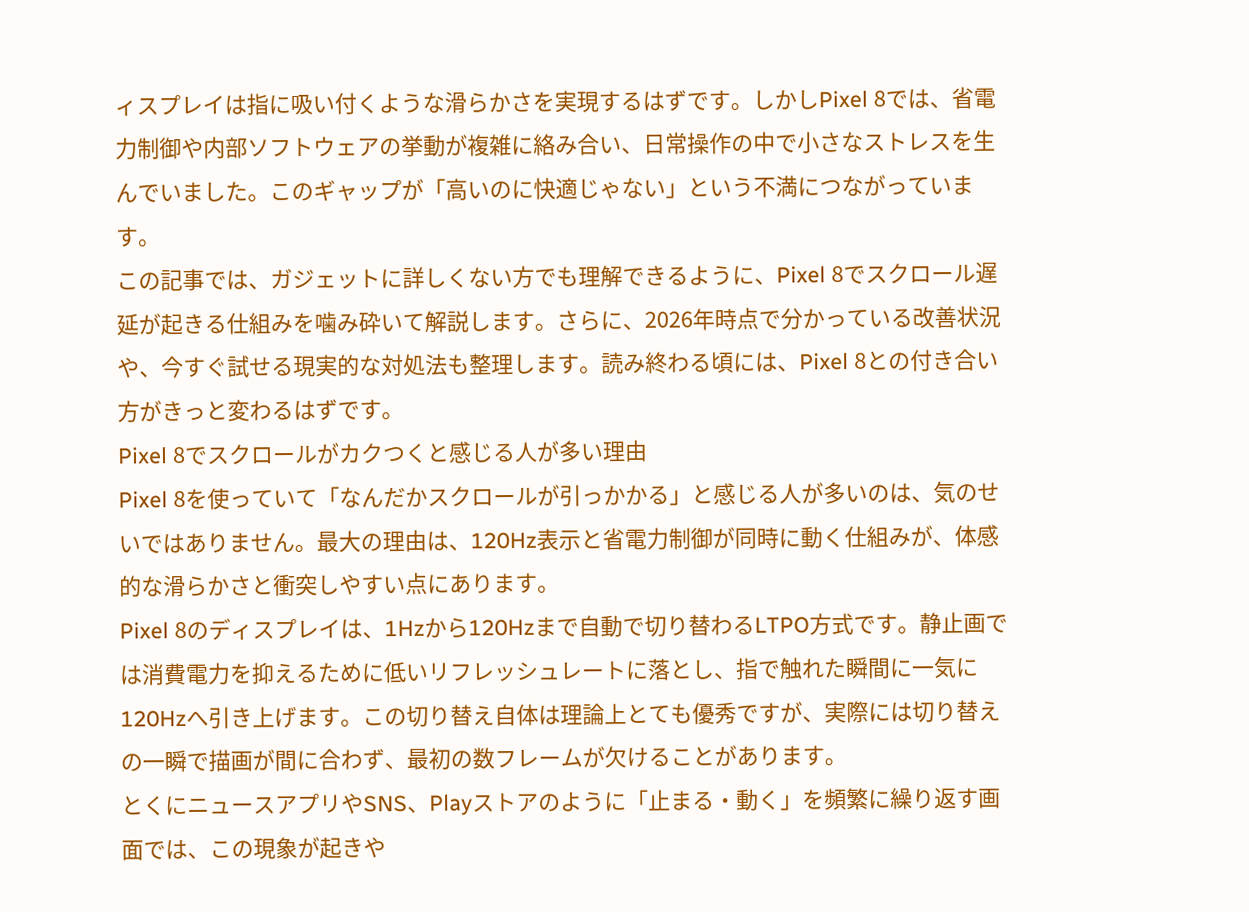ィスプレイは指に吸い付くような滑らかさを実現するはずです。しかしPixel 8では、省電力制御や内部ソフトウェアの挙動が複雑に絡み合い、日常操作の中で小さなストレスを生んでいました。このギャップが「高いのに快適じゃない」という不満につながっています。
この記事では、ガジェットに詳しくない方でも理解できるように、Pixel 8でスクロール遅延が起きる仕組みを噛み砕いて解説します。さらに、2026年時点で分かっている改善状況や、今すぐ試せる現実的な対処法も整理します。読み終わる頃には、Pixel 8との付き合い方がきっと変わるはずです。
Pixel 8でスクロールがカクつくと感じる人が多い理由
Pixel 8を使っていて「なんだかスクロールが引っかかる」と感じる人が多いのは、気のせいではありません。最大の理由は、120Hz表示と省電力制御が同時に動く仕組みが、体感的な滑らかさと衝突しやすい点にあります。
Pixel 8のディスプレイは、1Hzから120Hzまで自動で切り替わるLTPO方式です。静止画では消費電力を抑えるために低いリフレッシュレートに落とし、指で触れた瞬間に一気に120Hzへ引き上げます。この切り替え自体は理論上とても優秀ですが、実際には切り替えの一瞬で描画が間に合わず、最初の数フレームが欠けることがあります。
とくにニュースアプリやSNS、Playストアのように「止まる・動く」を頻繁に繰り返す画面では、この現象が起きや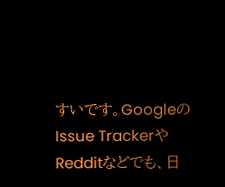すいです。GoogleのIssue TrackerやRedditなどでも、日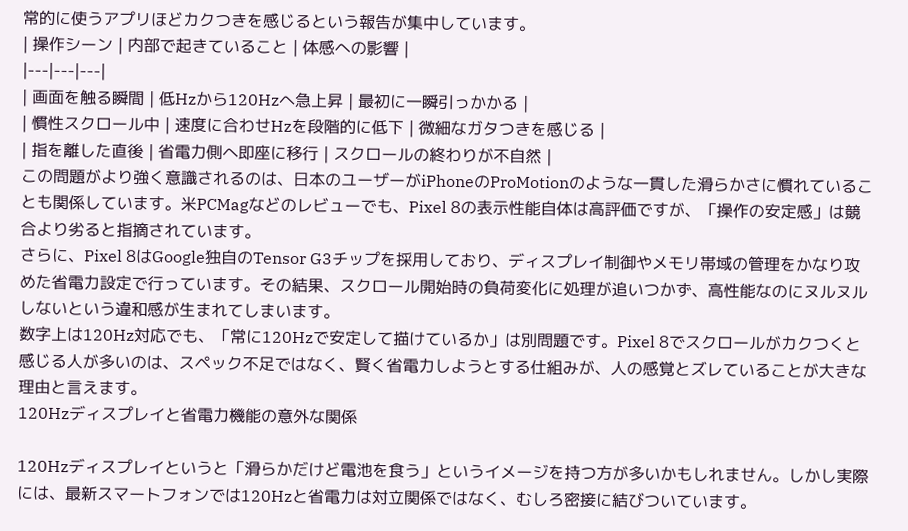常的に使うアプリほどカクつきを感じるという報告が集中しています。
| 操作シーン | 内部で起きていること | 体感への影響 |
|---|---|---|
| 画面を触る瞬間 | 低Hzから120Hzへ急上昇 | 最初に一瞬引っかかる |
| 慣性スクロール中 | 速度に合わせHzを段階的に低下 | 微細なガタつきを感じる |
| 指を離した直後 | 省電力側へ即座に移行 | スクロールの終わりが不自然 |
この問題がより強く意識されるのは、日本のユーザーがiPhoneのProMotionのような一貫した滑らかさに慣れていることも関係しています。米PCMagなどのレビューでも、Pixel 8の表示性能自体は高評価ですが、「操作の安定感」は競合より劣ると指摘されています。
さらに、Pixel 8はGoogle独自のTensor G3チップを採用しており、ディスプレイ制御やメモリ帯域の管理をかなり攻めた省電力設定で行っています。その結果、スクロール開始時の負荷変化に処理が追いつかず、高性能なのにヌルヌルしないという違和感が生まれてしまいます。
数字上は120Hz対応でも、「常に120Hzで安定して描けているか」は別問題です。Pixel 8でスクロールがカクつくと感じる人が多いのは、スペック不足ではなく、賢く省電力しようとする仕組みが、人の感覚とズレていることが大きな理由と言えます。
120Hzディスプレイと省電力機能の意外な関係

120Hzディスプレイというと「滑らかだけど電池を食う」というイメージを持つ方が多いかもしれません。しかし実際には、最新スマートフォンでは120Hzと省電力は対立関係ではなく、むしろ密接に結びついています。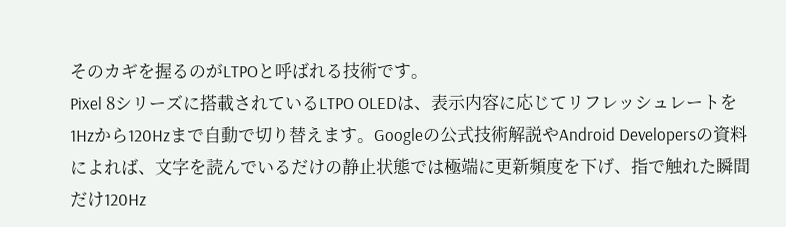そのカギを握るのがLTPOと呼ばれる技術です。
Pixel 8シリーズに搭載されているLTPO OLEDは、表示内容に応じてリフレッシュレートを1Hzから120Hzまで自動で切り替えます。Googleの公式技術解説やAndroid Developersの資料によれば、文字を読んでいるだけの静止状態では極端に更新頻度を下げ、指で触れた瞬間だけ120Hz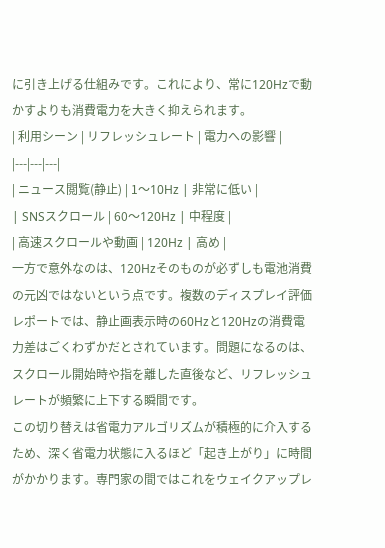に引き上げる仕組みです。これにより、常に120Hzで動かすよりも消費電力を大きく抑えられます。
| 利用シーン | リフレッシュレート | 電力への影響 |
|---|---|---|
| ニュース閲覧(静止) | 1〜10Hz | 非常に低い |
| SNSスクロール | 60〜120Hz | 中程度 |
| 高速スクロールや動画 | 120Hz | 高め |
一方で意外なのは、120Hzそのものが必ずしも電池消費の元凶ではないという点です。複数のディスプレイ評価レポートでは、静止画表示時の60Hzと120Hzの消費電力差はごくわずかだとされています。問題になるのは、スクロール開始時や指を離した直後など、リフレッシュレートが頻繁に上下する瞬間です。
この切り替えは省電力アルゴリズムが積極的に介入するため、深く省電力状態に入るほど「起き上がり」に時間がかかります。専門家の間ではこれをウェイクアップレ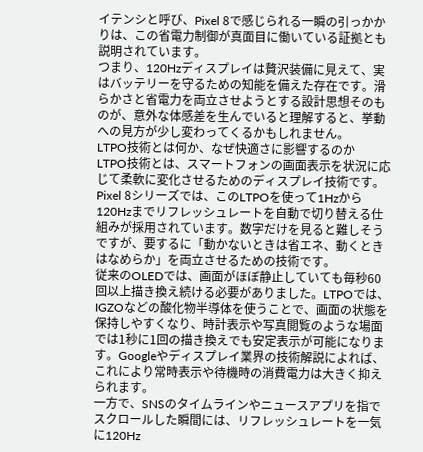イテンシと呼び、Pixel 8で感じられる一瞬の引っかかりは、この省電力制御が真面目に働いている証拠とも説明されています。
つまり、120Hzディスプレイは贅沢装備に見えて、実はバッテリーを守るための知能を備えた存在です。滑らかさと省電力を両立させようとする設計思想そのものが、意外な体感差を生んでいると理解すると、挙動への見方が少し変わってくるかもしれません。
LTPO技術とは何か、なぜ快適さに影響するのか
LTPO技術とは、スマートフォンの画面表示を状況に応じて柔軟に変化させるためのディスプレイ技術です。Pixel 8シリーズでは、このLTPOを使って1Hzから120Hzまでリフレッシュレートを自動で切り替える仕組みが採用されています。数字だけを見ると難しそうですが、要するに「動かないときは省エネ、動くときはなめらか」を両立させるための技術です。
従来のOLEDでは、画面がほぼ静止していても毎秒60回以上描き換え続ける必要がありました。LTPOでは、IGZOなどの酸化物半導体を使うことで、画面の状態を保持しやすくなり、時計表示や写真閲覧のような場面では1秒に1回の描き換えでも安定表示が可能になります。Googleやディスプレイ業界の技術解説によれば、これにより常時表示や待機時の消費電力は大きく抑えられます。
一方で、SNSのタイムラインやニュースアプリを指でスクロールした瞬間には、リフレッシュレートを一気に120Hz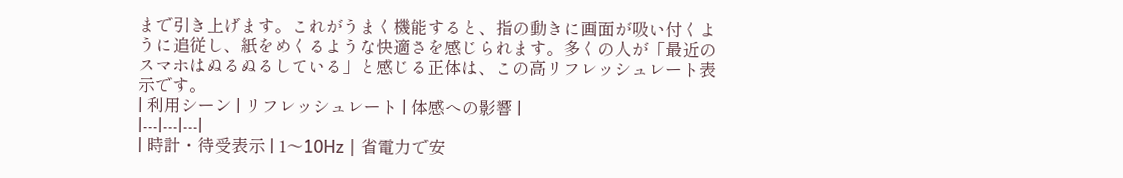まで引き上げます。これがうまく機能すると、指の動きに画面が吸い付くように追従し、紙をめくるような快適さを感じられます。多くの人が「最近のスマホはぬるぬるしている」と感じる正体は、この高リフレッシュレート表示です。
| 利用シーン | リフレッシュレート | 体感への影響 |
|---|---|---|
| 時計・待受表示 | 1〜10Hz | 省電力で安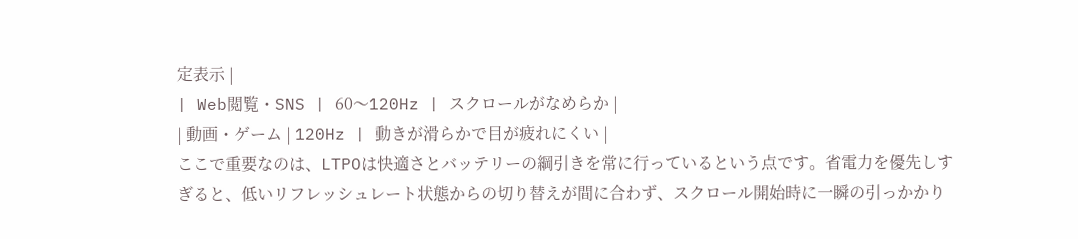定表示 |
| Web閲覧・SNS | 60〜120Hz | スクロールがなめらか |
| 動画・ゲーム | 120Hz | 動きが滑らかで目が疲れにくい |
ここで重要なのは、LTPOは快適さとバッテリーの綱引きを常に行っているという点です。省電力を優先しすぎると、低いリフレッシュレート状態からの切り替えが間に合わず、スクロール開始時に一瞬の引っかかり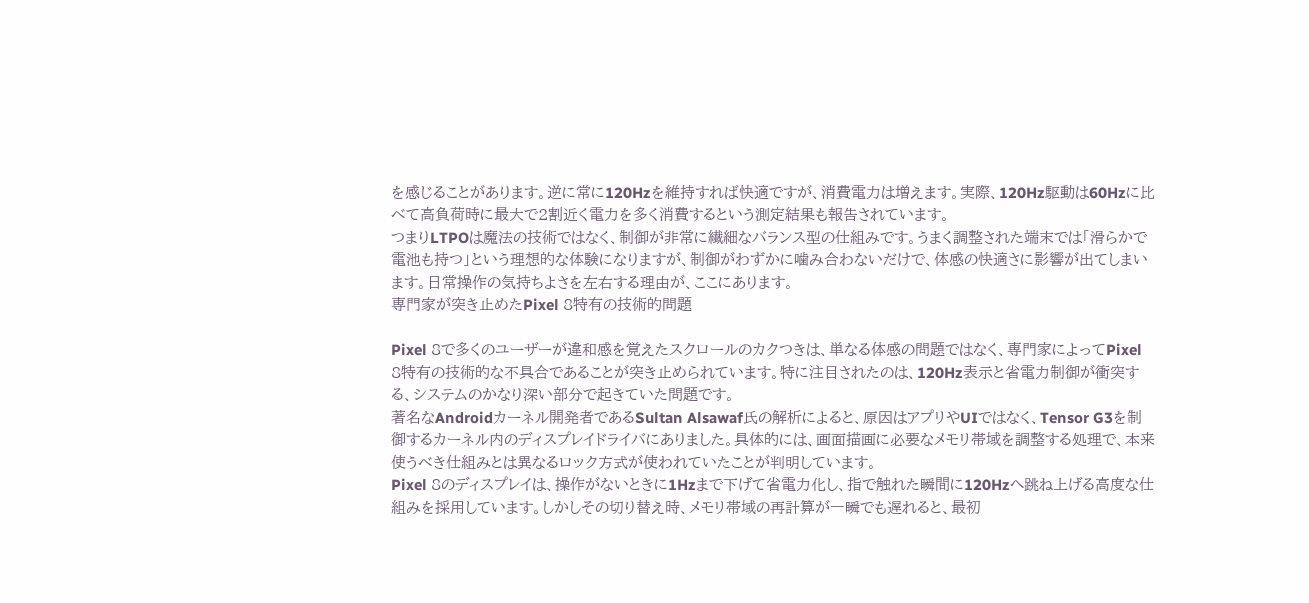を感じることがあります。逆に常に120Hzを維持すれば快適ですが、消費電力は増えます。実際、120Hz駆動は60Hzに比べて高負荷時に最大で2割近く電力を多く消費するという測定結果も報告されています。
つまりLTPOは魔法の技術ではなく、制御が非常に繊細なバランス型の仕組みです。うまく調整された端末では「滑らかで電池も持つ」という理想的な体験になりますが、制御がわずかに噛み合わないだけで、体感の快適さに影響が出てしまいます。日常操作の気持ちよさを左右する理由が、ここにあります。
専門家が突き止めたPixel 8特有の技術的問題

Pixel 8で多くのユーザーが違和感を覚えたスクロールのカクつきは、単なる体感の問題ではなく、専門家によってPixel 8特有の技術的な不具合であることが突き止められています。特に注目されたのは、120Hz表示と省電力制御が衝突する、システムのかなり深い部分で起きていた問題です。
著名なAndroidカーネル開発者であるSultan Alsawaf氏の解析によると、原因はアプリやUIではなく、Tensor G3を制御するカーネル内のディスプレイドライバにありました。具体的には、画面描画に必要なメモリ帯域を調整する処理で、本来使うべき仕組みとは異なるロック方式が使われていたことが判明しています。
Pixel 8のディスプレイは、操作がないときに1Hzまで下げて省電力化し、指で触れた瞬間に120Hzへ跳ね上げる高度な仕組みを採用しています。しかしその切り替え時、メモリ帯域の再計算が一瞬でも遅れると、最初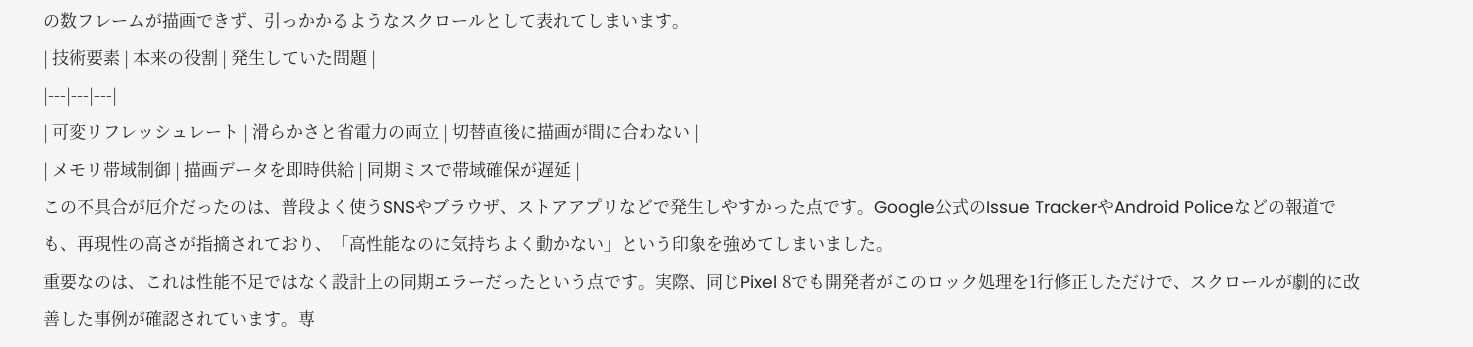の数フレームが描画できず、引っかかるようなスクロールとして表れてしまいます。
| 技術要素 | 本来の役割 | 発生していた問題 |
|---|---|---|
| 可変リフレッシュレート | 滑らかさと省電力の両立 | 切替直後に描画が間に合わない |
| メモリ帯域制御 | 描画データを即時供給 | 同期ミスで帯域確保が遅延 |
この不具合が厄介だったのは、普段よく使うSNSやブラウザ、ストアアプリなどで発生しやすかった点です。Google公式のIssue TrackerやAndroid Policeなどの報道でも、再現性の高さが指摘されており、「高性能なのに気持ちよく動かない」という印象を強めてしまいました。
重要なのは、これは性能不足ではなく設計上の同期エラーだったという点です。実際、同じPixel 8でも開発者がこのロック処理を1行修正しただけで、スクロールが劇的に改善した事例が確認されています。専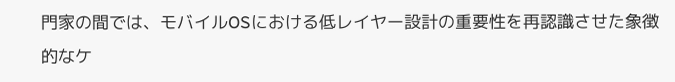門家の間では、モバイルOSにおける低レイヤー設計の重要性を再認識させた象徴的なケ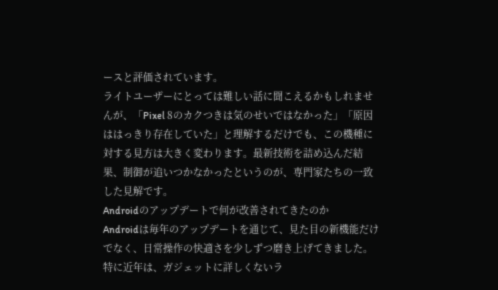ースと評価されています。
ライトユーザーにとっては難しい話に聞こえるかもしれませんが、「Pixel 8のカクつきは気のせいではなかった」「原因ははっきり存在していた」と理解するだけでも、この機種に対する見方は大きく変わります。最新技術を詰め込んだ結果、制御が追いつかなかったというのが、専門家たちの一致した見解です。
Androidのアップデートで何が改善されてきたのか
Androidは毎年のアップデートを通じて、見た目の新機能だけでなく、日常操作の快適さを少しずつ磨き上げてきました。特に近年は、ガジェットに詳しくないラ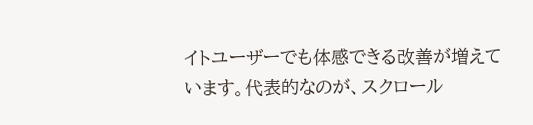イトユーザーでも体感できる改善が増えています。代表的なのが、スクロール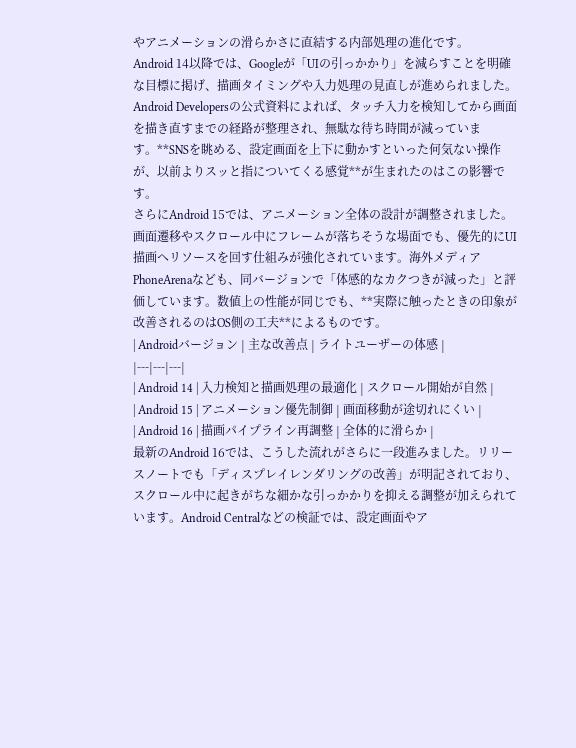やアニメーションの滑らかさに直結する内部処理の進化です。
Android 14以降では、Googleが「UIの引っかかり」を減らすことを明確な目標に掲げ、描画タイミングや入力処理の見直しが進められました。Android Developersの公式資料によれば、タッチ入力を検知してから画面を描き直すまでの経路が整理され、無駄な待ち時間が減っています。**SNSを眺める、設定画面を上下に動かすといった何気ない操作が、以前よりスッと指についてくる感覚**が生まれたのはこの影響です。
さらにAndroid 15では、アニメーション全体の設計が調整されました。画面遷移やスクロール中にフレームが落ちそうな場面でも、優先的にUI描画へリソースを回す仕組みが強化されています。海外メディアPhoneArenaなども、同バージョンで「体感的なカクつきが減った」と評価しています。数値上の性能が同じでも、**実際に触ったときの印象が改善されるのはOS側の工夫**によるものです。
| Androidバージョン | 主な改善点 | ライトユーザーの体感 |
|---|---|---|
| Android 14 | 入力検知と描画処理の最適化 | スクロール開始が自然 |
| Android 15 | アニメーション優先制御 | 画面移動が途切れにくい |
| Android 16 | 描画パイプライン再調整 | 全体的に滑らか |
最新のAndroid 16では、こうした流れがさらに一段進みました。リリースノートでも「ディスプレイレンダリングの改善」が明記されており、スクロール中に起きがちな細かな引っかかりを抑える調整が加えられています。Android Centralなどの検証では、設定画面やア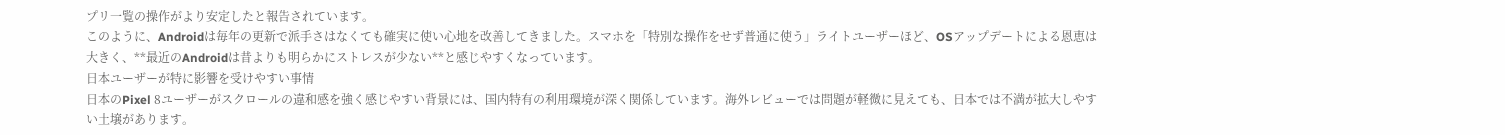プリ一覧の操作がより安定したと報告されています。
このように、Androidは毎年の更新で派手さはなくても確実に使い心地を改善してきました。スマホを「特別な操作をせず普通に使う」ライトユーザーほど、OSアップデートによる恩恵は大きく、**最近のAndroidは昔よりも明らかにストレスが少ない**と感じやすくなっています。
日本ユーザーが特に影響を受けやすい事情
日本のPixel 8ユーザーがスクロールの違和感を強く感じやすい背景には、国内特有の利用環境が深く関係しています。海外レビューでは問題が軽微に見えても、日本では不満が拡大しやすい土壌があります。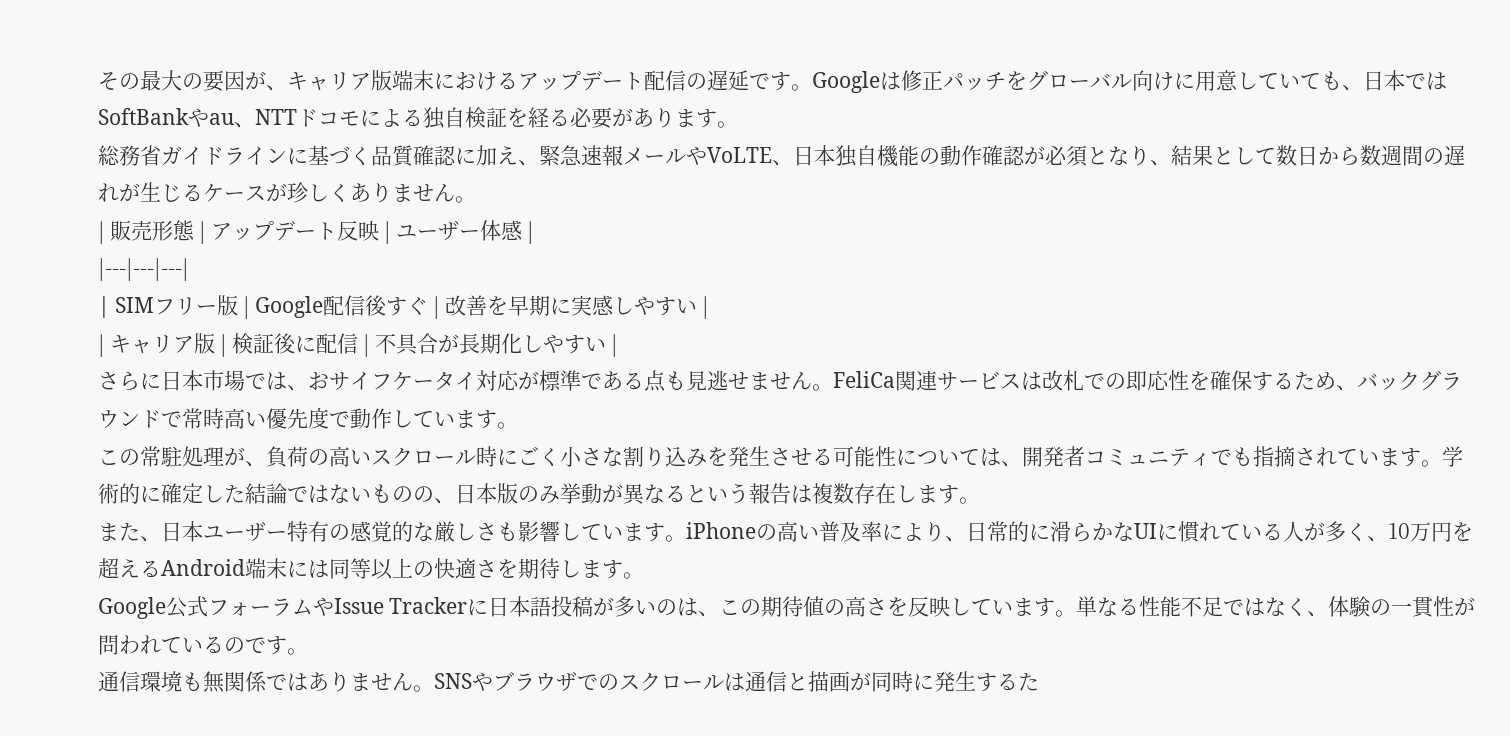その最大の要因が、キャリア版端末におけるアップデート配信の遅延です。Googleは修正パッチをグローバル向けに用意していても、日本ではSoftBankやau、NTTドコモによる独自検証を経る必要があります。
総務省ガイドラインに基づく品質確認に加え、緊急速報メールやVoLTE、日本独自機能の動作確認が必須となり、結果として数日から数週間の遅れが生じるケースが珍しくありません。
| 販売形態 | アップデート反映 | ユーザー体感 |
|---|---|---|
| SIMフリー版 | Google配信後すぐ | 改善を早期に実感しやすい |
| キャリア版 | 検証後に配信 | 不具合が長期化しやすい |
さらに日本市場では、おサイフケータイ対応が標準である点も見逃せません。FeliCa関連サービスは改札での即応性を確保するため、バックグラウンドで常時高い優先度で動作しています。
この常駐処理が、負荷の高いスクロール時にごく小さな割り込みを発生させる可能性については、開発者コミュニティでも指摘されています。学術的に確定した結論ではないものの、日本版のみ挙動が異なるという報告は複数存在します。
また、日本ユーザー特有の感覚的な厳しさも影響しています。iPhoneの高い普及率により、日常的に滑らかなUIに慣れている人が多く、10万円を超えるAndroid端末には同等以上の快適さを期待します。
Google公式フォーラムやIssue Trackerに日本語投稿が多いのは、この期待値の高さを反映しています。単なる性能不足ではなく、体験の一貫性が問われているのです。
通信環境も無関係ではありません。SNSやブラウザでのスクロールは通信と描画が同時に発生するた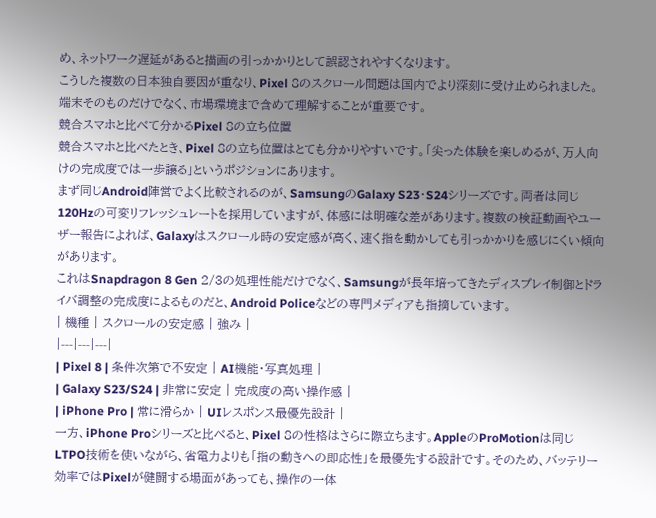め、ネットワーク遅延があると描画の引っかかりとして誤認されやすくなります。
こうした複数の日本独自要因が重なり、Pixel 8のスクロール問題は国内でより深刻に受け止められました。端末そのものだけでなく、市場環境まで含めて理解することが重要です。
競合スマホと比べて分かるPixel 8の立ち位置
競合スマホと比べたとき、Pixel 8の立ち位置はとても分かりやすいです。「尖った体験を楽しめるが、万人向けの完成度では一歩譲る」というポジションにあります。
まず同じAndroid陣営でよく比較されるのが、SamsungのGalaxy S23・S24シリーズです。両者は同じ120Hzの可変リフレッシュレートを採用していますが、体感には明確な差があります。複数の検証動画やユーザー報告によれば、Galaxyはスクロール時の安定感が高く、速く指を動かしても引っかかりを感じにくい傾向があります。
これはSnapdragon 8 Gen 2/3の処理性能だけでなく、Samsungが長年培ってきたディスプレイ制御とドライバ調整の完成度によるものだと、Android Policeなどの専門メディアも指摘しています。
| 機種 | スクロールの安定感 | 強み |
|---|---|---|
| Pixel 8 | 条件次第で不安定 | AI機能・写真処理 |
| Galaxy S23/S24 | 非常に安定 | 完成度の高い操作感 |
| iPhone Pro | 常に滑らか | UIレスポンス最優先設計 |
一方、iPhone Proシリーズと比べると、Pixel 8の性格はさらに際立ちます。AppleのProMotionは同じLTPO技術を使いながら、省電力よりも「指の動きへの即応性」を最優先する設計です。そのため、バッテリー効率ではPixelが健闘する場面があっても、操作の一体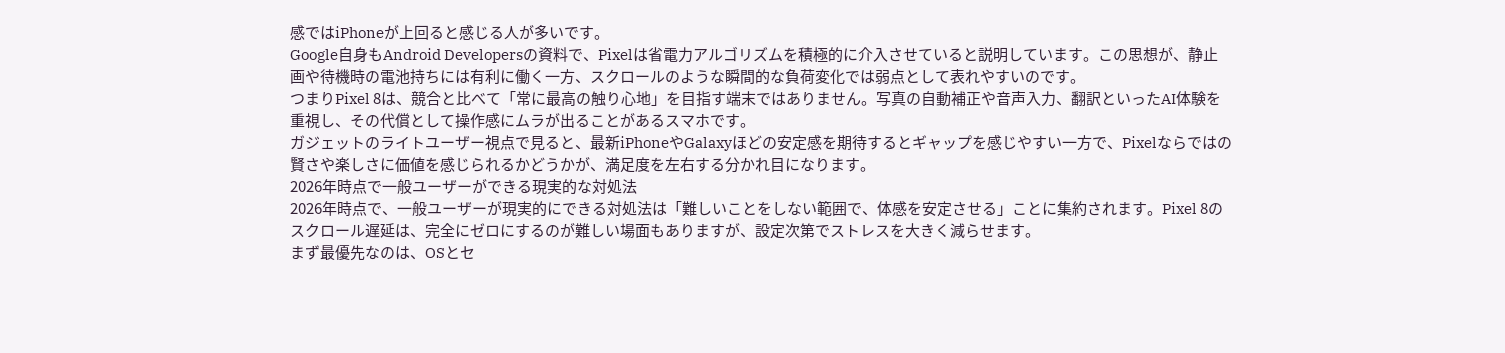感ではiPhoneが上回ると感じる人が多いです。
Google自身もAndroid Developersの資料で、Pixelは省電力アルゴリズムを積極的に介入させていると説明しています。この思想が、静止画や待機時の電池持ちには有利に働く一方、スクロールのような瞬間的な負荷変化では弱点として表れやすいのです。
つまりPixel 8は、競合と比べて「常に最高の触り心地」を目指す端末ではありません。写真の自動補正や音声入力、翻訳といったAI体験を重視し、その代償として操作感にムラが出ることがあるスマホです。
ガジェットのライトユーザー視点で見ると、最新iPhoneやGalaxyほどの安定感を期待するとギャップを感じやすい一方で、Pixelならではの賢さや楽しさに価値を感じられるかどうかが、満足度を左右する分かれ目になります。
2026年時点で一般ユーザーができる現実的な対処法
2026年時点で、一般ユーザーが現実的にできる対処法は「難しいことをしない範囲で、体感を安定させる」ことに集約されます。Pixel 8のスクロール遅延は、完全にゼロにするのが難しい場面もありますが、設定次第でストレスを大きく減らせます。
まず最優先なのは、OSとセ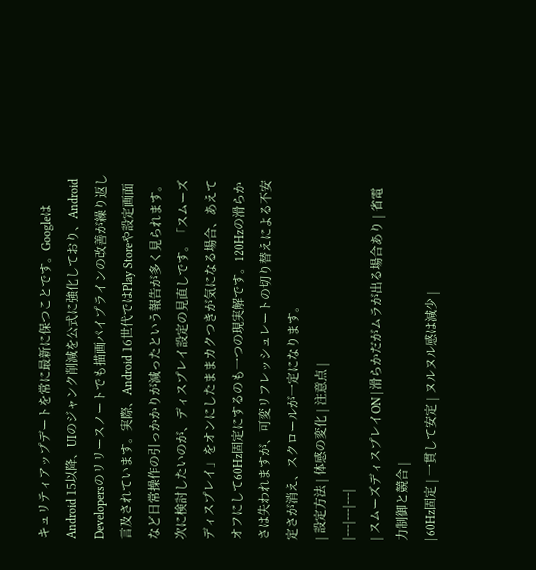キュリティアップデートを常に最新に保つことです。GoogleはAndroid 15以降、UIのジャンク削減を公式に強化しており、Android Developersのリリースノートでも描画パイプラインの改善が繰り返し言及されています。実際、Android 16世代ではPlay Storeや設定画面など日常操作の引っかかりが減ったという報告が多く見られます。
次に検討したいのが、ディスプレイ設定の見直しです。「スムーズディスプレイ」をオンにしたままカクつきが気になる場合、あえてオフにして60Hz固定にするのも一つの現実解です。120Hzの滑らかさは失われますが、可変リフレッシュレートの切り替えによる不安定さが消え、スクロールが一定になります。
| 設定方法 | 体感の変化 | 注意点 |
|---|---|---|
| スムーズディスプレイON | 滑らかだがムラが出る場合あり | 省電力制御と競合 |
| 60Hz固定 | 一貫して安定 | ヌルヌル感は減少 |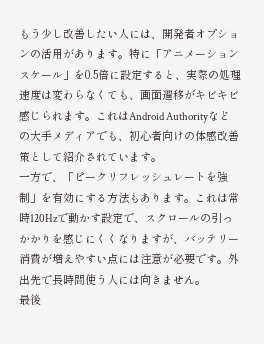もう少し改善したい人には、開発者オプションの活用があります。特に「アニメーションスケール」を0.5倍に設定すると、実際の処理速度は変わらなくても、画面遷移がキビキビ感じられます。これはAndroid Authorityなどの大手メディアでも、初心者向けの体感改善策として紹介されています。
一方で、「ピークリフレッシュレートを強制」を有効にする方法もあります。これは常時120Hzで動かす設定で、スクロールの引っかかりを感じにくくなりますが、バッテリー消費が増えやすい点には注意が必要です。外出先で長時間使う人には向きません。
最後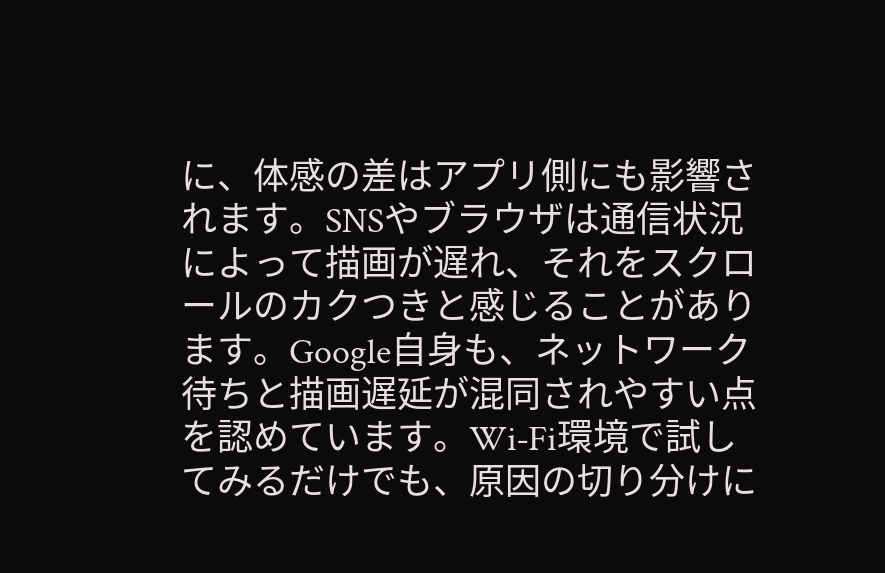に、体感の差はアプリ側にも影響されます。SNSやブラウザは通信状況によって描画が遅れ、それをスクロールのカクつきと感じることがあります。Google自身も、ネットワーク待ちと描画遅延が混同されやすい点を認めています。Wi‑Fi環境で試してみるだけでも、原因の切り分けに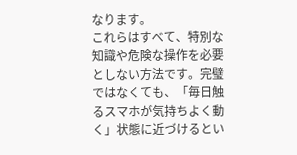なります。
これらはすべて、特別な知識や危険な操作を必要としない方法です。完璧ではなくても、「毎日触るスマホが気持ちよく動く」状態に近づけるとい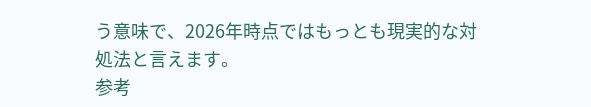う意味で、2026年時点ではもっとも現実的な対処法と言えます。
参考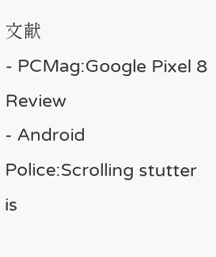文献
- PCMag:Google Pixel 8 Review
- Android Police:Scrolling stutter is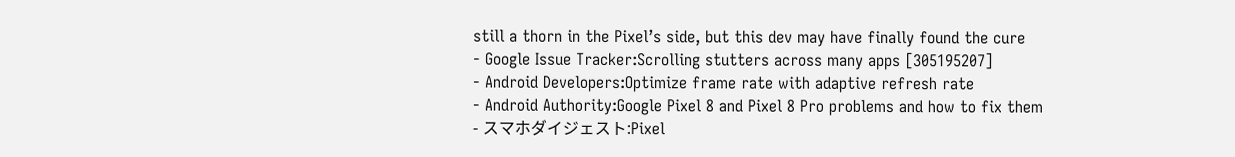still a thorn in the Pixel’s side, but this dev may have finally found the cure
- Google Issue Tracker:Scrolling stutters across many apps [305195207]
- Android Developers:Optimize frame rate with adaptive refresh rate
- Android Authority:Google Pixel 8 and Pixel 8 Pro problems and how to fix them
- スマホダイジェスト:Pixel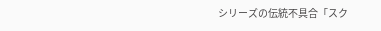シリーズの伝統不具合「スク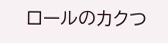ロールのカクつ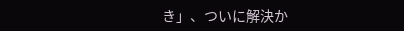き」、ついに解決か